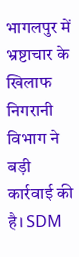भागलपुर में भ्रष्टाचार के खिलाफ निगरानी विभाग ने बड़ी कार्रवाई की है। SDM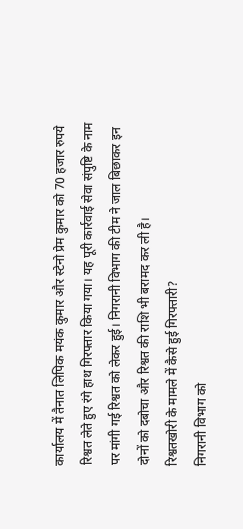कार्यालय में तैनात लिपिक मयंक कुमार और स्टेनो प्रेम कुमार को 70 हजार रुपये रिश्वत लेते हुए रंगे हाथ गिरफ्तार किया गया। यह पूरी कार्रवाई सेवा संपुष्टि के नाम पर मांगी गई रिश्वत को लेकर हुई। निगरानी विभाग की टीम ने जाल बिछाकर इन दोनों को दबोचा और रिश्वत की राशि भी बरामद कर ली है।
रिश्वतखोरी के मामले में कैसे हुई गिरफ्तारी?
निगरानी विभाग को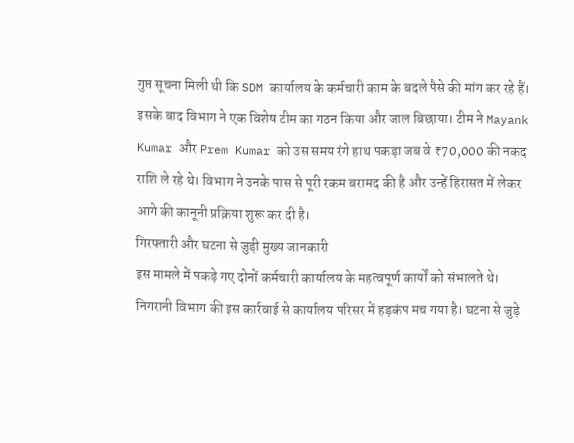गुप्त सूचना मिली थी कि SDM कार्यालय के कर्मचारी काम के बदले पैसे की मांग कर रहे हैं। इसके बाद विभाग ने एक विशेष टीम का गठन किया और जाल बिछाया। टीम ने Mayank Kumar और Prem Kumar को उस समय रंगे हाथ पकड़ा जब वे ₹70,000 की नकद राशि ले रहे थे। विभाग ने उनके पास से पूरी रकम बरामद की है और उन्हें हिरासत में लेकर आगे की कानूनी प्रक्रिया शुरू कर दी है।
गिरफ्तारी और घटना से जुड़ी मुख्य जानकारी
इस मामले में पकड़े गए दोनों कर्मचारी कार्यालय के महत्वपूर्ण कार्यों को संभालते थे। निगरानी विभाग की इस कार्रवाई से कार्यालय परिसर में हड़कंप मच गया है। घटना से जुड़े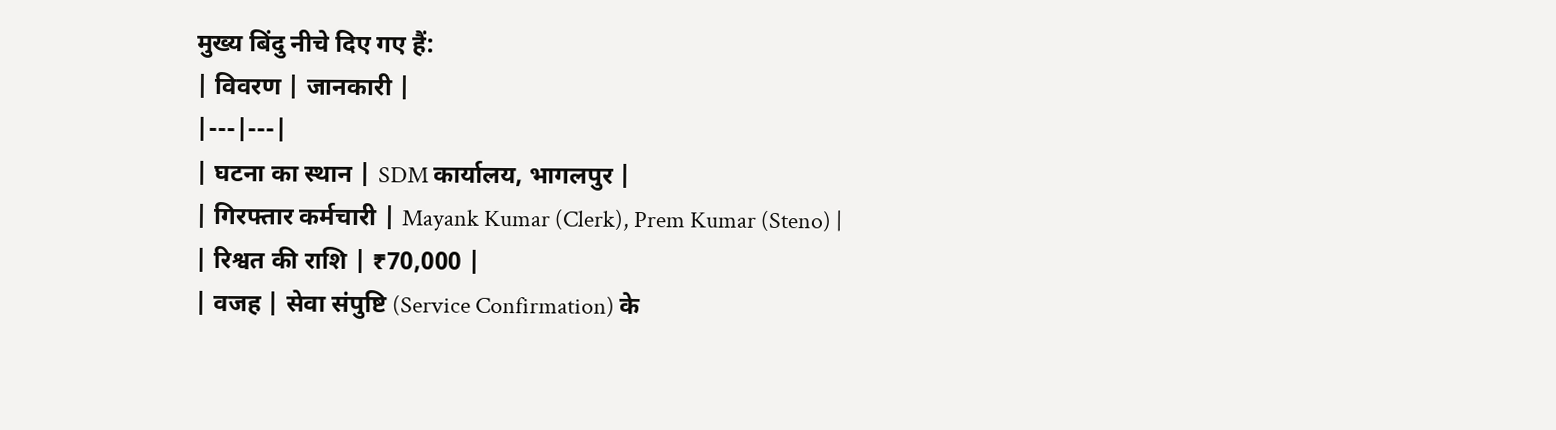मुख्य बिंदु नीचे दिए गए हैं:
| विवरण | जानकारी |
|---|---|
| घटना का स्थान | SDM कार्यालय, भागलपुर |
| गिरफ्तार कर्मचारी | Mayank Kumar (Clerk), Prem Kumar (Steno) |
| रिश्वत की राशि | ₹70,000 |
| वजह | सेवा संपुष्टि (Service Confirmation) के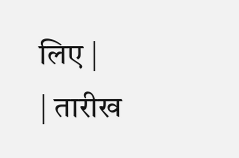लिए |
| तारीख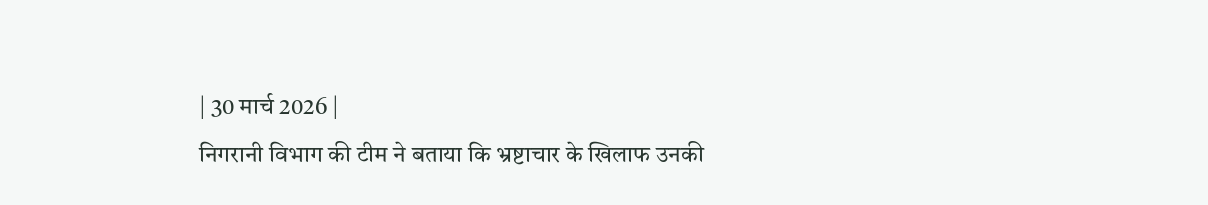| 30 मार्च 2026 |
निगरानी विभाग की टीम ने बताया कि भ्रष्टाचार के खिलाफ उनकी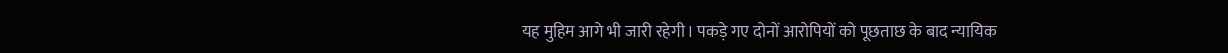यह मुहिम आगे भी जारी रहेगी। पकड़े गए दोनों आरोपियों को पूछताछ के बाद न्यायिक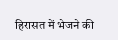हिरासत में भेजने की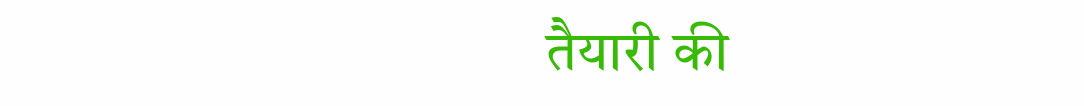तैयारी की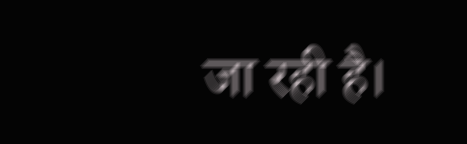जा रही है।